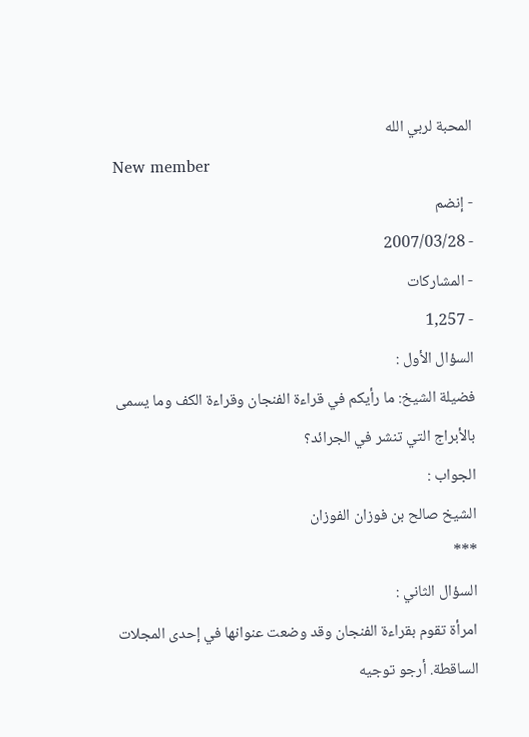المحبة لربي الله
New member
- إنضم
- 2007/03/28
- المشاركات
- 1,257
السؤال الأول :
فضيلة الشيخ: ما رأيكم في قراءة الفنجان وقراءة الكف وما يسمى بالأبراج التي تنشر في الجرائد؟
الجواب :
الشيخ صالح بن فوزان الفوزان
***
السؤال الثاني :
امرأة تقوم بقراءة الفنجان وقد وضعت عنوانها في إحدى المجلات الساقطة. أرجو توجيه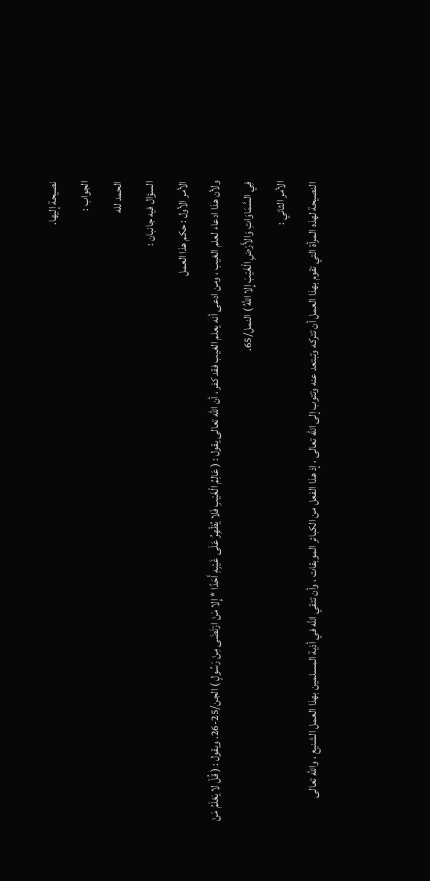نصيحة إليها.
الجواب :
الحمد لله
السؤال فيه جانبان :
الأمر الأول : حكم هذا العمل
ولأن هذا ادعاء لعلم الغيب ، ومن ادعى أنه يعلم الغيب فقد كفر ، أن الله تعالى يقول : ( عَالِمُ الْغَيْبِ فَلا يُظْهِرُ عَلَى غَيْبِهِ أَحَدًا * إِلا مَنْ ارْتَضَى مِنْ رَسُولٍ ) الجن/25-26. ويقول : ( قُلْ لا يَعْلَمُ مَنْ فِي السَّمَاوَاتِ وَالأَرْضِ الْغَيْبَ إِلا اللَّهُ ) النمل/65.
الأمر الثاني :
النصيحة لهذه المرأة التي تقوم بهذا العمل أن تتركه وتبتعد عنه وتتوب إلى الله تعالى ، إذ هذا الفعل من الكبائر الموبقات ، وأن تتقي الله في أذية المسلمين بهذا العمل الشنيع ، والله تعالى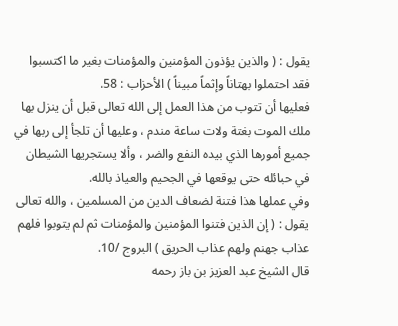يقول : ( والذين يؤذون المؤمنين والمؤمنات بغير ما اكتسبوا فقد احتملوا بهتاناً وإثماً مبيناً ) الأحزاب : 58.
فعليها أن تتوب من هذا العمل إلى الله تعالى قبل أن ينزل بها ملك الموت بغتة ولات ساعة مندم ، وعليها أن تلجأ إلى ربها في جميع أمورها الذي بيده النفع والضر ، وألا يستجريها الشيطان في حبائله حتى يوقعها في الجحيم والعياذ بالله.
وفي عملها هذا فتنة لضعاف الدين من المسلمين ، والله تعالى يقول : ( إن الذين فتنوا المؤمنين والمؤمنات ثم لم يتوبوا فلهم عذاب جهنم ولهم عذاب الحريق ) البروج /10.
قال الشيخ عبد العزيز بن باز رحمه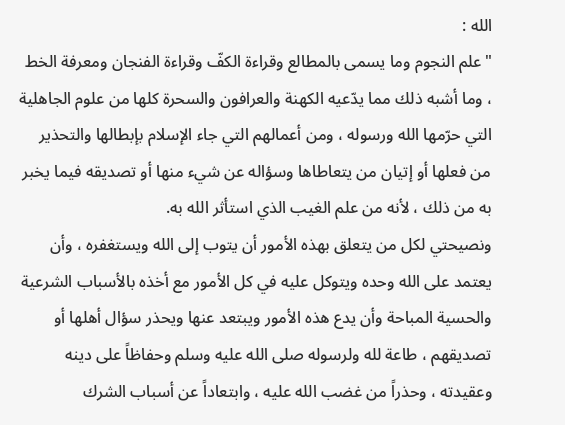الله :
"علم النجوم وما يسمى بالمطالع وقراءة الكفّ وقراءة الفنجان ومعرفة الخط ، وما أشبه ذلك مما يدّعيه الكهنة والعرافون والسحرة كلها من علوم الجاهلية التي حرّمها الله ورسوله ، ومن أعمالهم التي جاء الإسلام بإبطالها والتحذير من فعلها أو إتيان من يتعاطاها وسؤاله عن شيء منها أو تصديقه فيما يخبر به من ذلك ، لأنه من علم الغيب الذي استأثر الله به.
ونصيحتي لكل من يتعلق بهذه الأمور أن يتوب إلى الله ويستغفره ، وأن يعتمد على الله وحده ويتوكل عليه في كل الأمور مع أخذه بالأسباب الشرعية والحسية المباحة وأن يدع هذه الأمور ويبتعد عنها ويحذر سؤال أهلها أو تصديقهم ، طاعة لله ولرسوله صلى الله عليه وسلم وحفاظاً على دينه وعقيدته ، وحذراً من غضب الله عليه ، وابتعاداً عن أسباب الشرك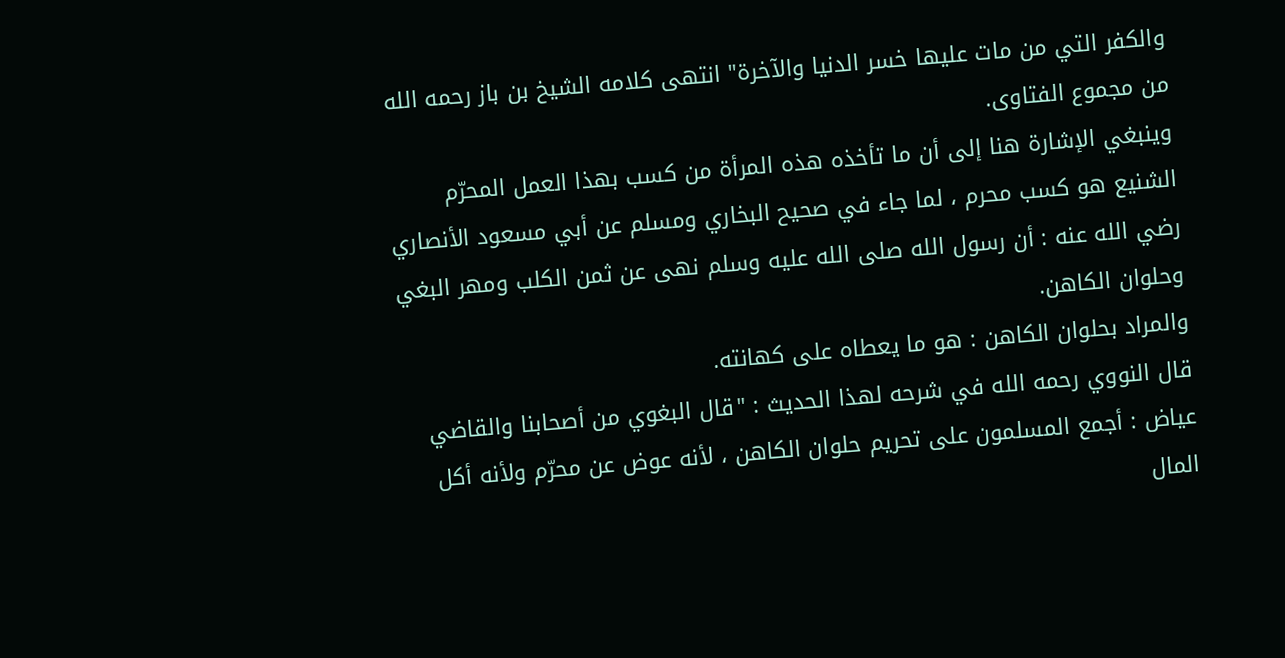والكفر التي من مات عليها خسر الدنيا والآخرة" انتهى كلامه الشيخ بن باز رحمه الله من مجموع الفتاوى.
وينبغي الإشارة هنا إلى أن ما تأخذه هذه المرأة من كسب بهذا العمل المحرّم الشنيع هو كسب محرم ، لما جاء في صحيح البخاري ومسلم عن أبي مسعود الأنصاري رضي الله عنه : أن رسول الله صلى الله عليه وسلم نهى عن ثمن الكلب ومهر البغي وحلوان الكاهن.
والمراد بحلوان الكاهن : هو ما يعطاه على كهانته.
قال النووي رحمه الله في شرحه لهذا الحديث : "قال البغوي من أصحابنا والقاضي عياض : أجمع المسلمون على تحريم حلوان الكاهن ، لأنه عوض عن محرّم ولأنه أكل المال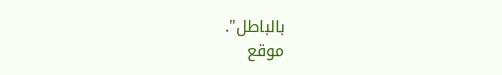بالباطل".
موقع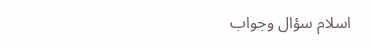اسلام سؤال وجواب